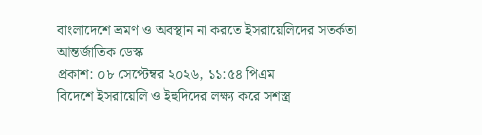বাংলাদেশে ভ্রমণ ও অবস্থান না করতে ইসরায়েলিদের সতর্কতা
আন্তর্জাতিক ডেস্ক
প্রকাশ: ০৮ সেপ্টেম্বর ২০২৬, ১১:৫৪ পিএম
বিদেশে ইসরায়েলি ও ইহুদিদের লক্ষ্য করে সশস্ত্র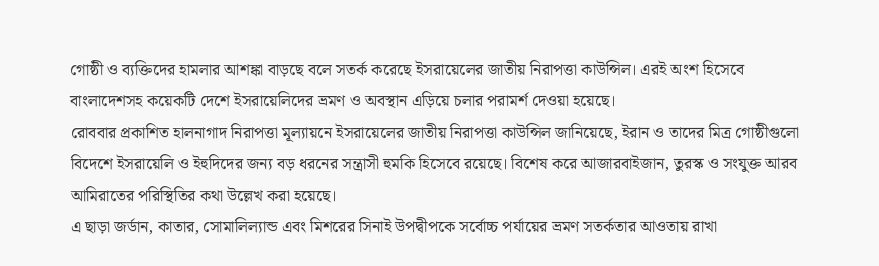গোষ্ঠী ও ব্যক্তিদের হামলার আশঙ্কা বাড়ছে বলে সতর্ক করেছে ইসরায়েলের জাতীয় নিরাপত্তা কাউন্সিল। এরই অংশ হিসেবে বাংলাদেশসহ কয়েকটি দেশে ইসরায়েলিদের ভ্রমণ ও অবস্থান এড়িয়ে চলার পরামর্শ দেওয়া হয়েছে।
রোববার প্রকাশিত হালনাগাদ নিরাপত্তা মূল্যায়নে ইসরায়েলের জাতীয় নিরাপত্তা কাউন্সিল জানিয়েছে, ইরান ও তাদের মিত্র গোষ্ঠীগুলো বিদেশে ইসরায়েলি ও ইহুদিদের জন্য বড় ধরনের সন্ত্রাসী হুমকি হিসেবে রয়েছে। বিশেষ করে আজারবাইজান, তুরস্ক ও সংযুক্ত আরব আমিরাতের পরিস্থিতির কথা উল্লেখ করা হয়েছে।
এ ছাড়া জর্ডান, কাতার, সোমালিল্যান্ড এবং মিশরের সিনাই উপদ্বীপকে সর্বোচ্চ পর্যায়ের ভ্রমণ সতর্কতার আওতায় রাখা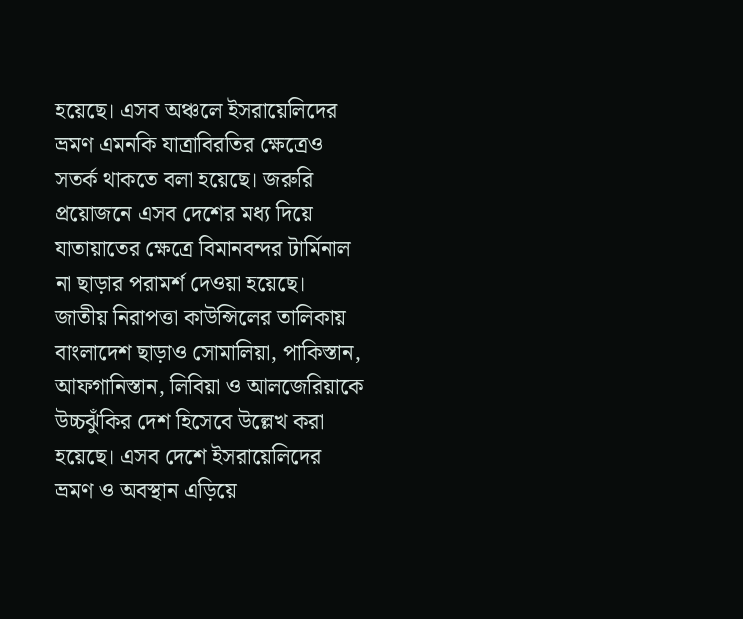হয়েছে। এসব অঞ্চলে ইসরায়েলিদের ভ্রমণ এমনকি যাত্রাবিরতির ক্ষেত্রেও সতর্ক থাকতে বলা হয়েছে। জরুরি প্রয়োজনে এসব দেশের মধ্য দিয়ে যাতায়াতের ক্ষেত্রে বিমানবন্দর টার্মিনাল না ছাড়ার পরামর্শ দেওয়া হয়েছে।
জাতীয় নিরাপত্তা কাউন্সিলের তালিকায় বাংলাদেশ ছাড়াও সোমালিয়া, পাকিস্তান, আফগানিস্তান, লিবিয়া ও আলজেরিয়াকে উচ্চঝুঁকির দেশ হিসেবে উল্লেখ করা হয়েছে। এসব দেশে ইসরায়েলিদের ভ্রমণ ও অবস্থান এড়িয়ে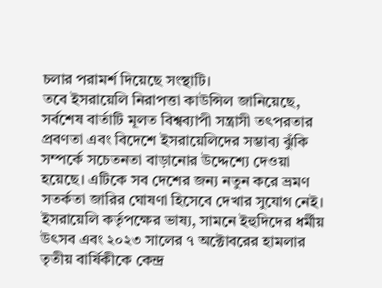চলার পরামর্শ দিয়েছে সংস্থাটি।
তবে ইসরায়েলি নিরাপত্তা কাউন্সিল জানিয়েছে, সর্বশেষ বার্তাটি মূলত বিশ্বব্যাপী সন্ত্রাসী তৎপরতার প্রবণতা এবং বিদেশে ইসরায়েলিদের সম্ভাব্য ঝুঁকি সম্পর্কে সচেতনতা বাড়ানোর উদ্দেশ্যে দেওয়া হয়েছে। এটিকে সব দেশের জন্য নতুন করে ভ্রমণ সতর্কতা জারির ঘোষণা হিসেবে দেখার সুযোগ নেই।
ইসরায়েলি কর্তৃপক্ষের ভাষ্য, সামনে ইহুদিদের ধর্মীয় উৎসব এবং ২০২৩ সালের ৭ অক্টোবরের হামলার তৃতীয় বার্ষিকীকে কেন্দ্র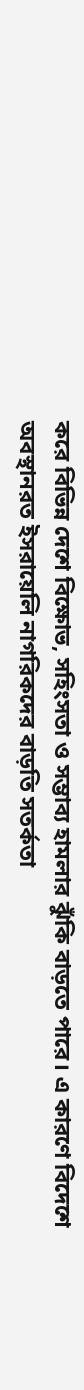করে বিভিন্ন দেশে বিক্ষোভ, সহিংসতা ও সম্ভাব্য হামলার ঝুঁকি বাড়তে পারে। এ কারণে বিদেশে অবস্থানরত ইসরায়েলি নাগরিকদের বাড়তি সতর্কতা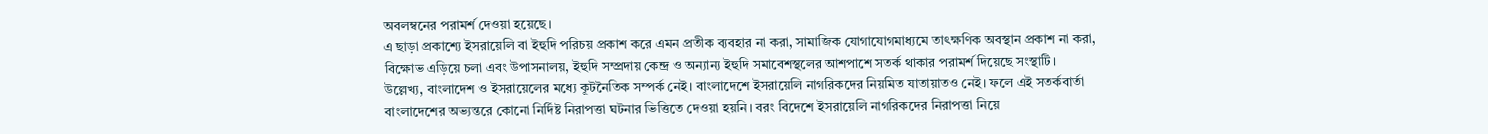অবলম্বনের পরামর্শ দেওয়া হয়েছে।
এ ছাড়া প্রকাশ্যে ইসরায়েলি বা ইহুদি পরিচয় প্রকাশ করে এমন প্রতীক ব্যবহার না করা, সামাজিক যোগাযোগমাধ্যমে তাৎক্ষণিক অবস্থান প্রকাশ না করা, বিক্ষোভ এড়িয়ে চলা এবং উপাসনালয়, ইহুদি সম্প্রদায় কেন্দ্র ও অন্যান্য ইহুদি সমাবেশস্থলের আশপাশে সতর্ক থাকার পরামর্শ দিয়েছে সংস্থাটি।
উল্লেখ্য, বাংলাদেশ ও ইসরায়েলের মধ্যে কূটনৈতিক সম্পর্ক নেই। বাংলাদেশে ইসরায়েলি নাগরিকদের নিয়মিত যাতায়াতও নেই। ফলে এই সতর্কবার্তা বাংলাদেশের অভ্যন্তরে কোনো নির্দিষ্ট নিরাপত্তা ঘটনার ভিত্তিতে দেওয়া হয়নি। বরং বিদেশে ইসরায়েলি নাগরিকদের নিরাপত্তা নিয়ে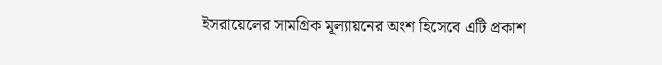ইসরায়েলের সামগ্রিক মূল্যায়নের অংশ হিসেবে এটি প্রকাশ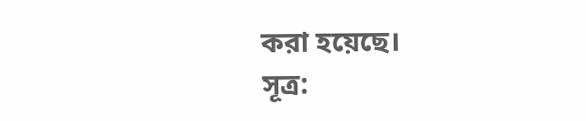করা হয়েছে।
সূত্র: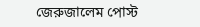জেরুজালেম পোস্ট